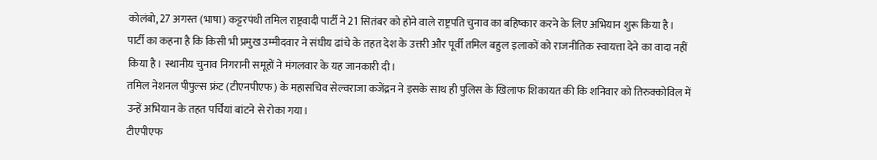कोलंबो, 27 अगस्त (भाषा) कट्टरपंथी तमिल राष्ट्रवादी पार्टी ने 21 सितंबर को होने वाले राष्ट्रपति चुनाव का बहिष्कार करने के लिए अभियान शुरू किया है।
पार्टी का कहना है कि किसी भी प्रमुख उम्मीदवार ने संघीय ढांचे के तहत देश के उत्तरी और पूर्वी तमिल बहुल इलाकों को राजनीतिक स्वायत्ता देने का वादा नहीं किया है। स्थानीय चुनाव निगरानी समूहों ने मंगलवार के यह जानकारी दी।
तमिल नेशनल पीपुल्स फ्रंट (टीएनपीएफ) के महासचिव सेल्वराजा कजेंद्रन ने इसके साथ ही पुलिस के खिलाफ शिकायत की कि शनिवार को तिरुक्कोविल में उन्हें अभियान के तहत पर्चियां बांटने से रोका गया।
टीएपीएफ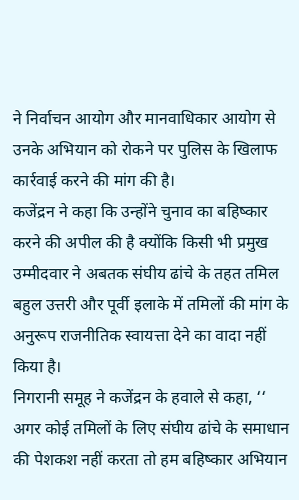ने निर्वाचन आयोग और मानवाधिकार आयोग से उनके अभियान को रोकने पर पुलिस के खिलाफ कार्रवाई करने की मांग की है।
कजेंद्रन ने कहा कि उन्होंने चुनाव का बहिष्कार करने की अपील की है क्योंकि किसी भी प्रमुख उम्मीदवार ने अबतक संघीय ढांचे के तहत तमिल बहुल उत्तरी और पूर्वी इलाके में तमिलों की मांग के अनुरूप राजनीतिक स्वायत्ता देने का वादा नहीं किया है।
निगरानी समूह ने कजेंद्रन के हवाले से कहा, ‘‘ अगर कोई तमिलों के लिए संघीय ढांचे के समाधान की पेशकश नहीं करता तो हम बहिष्कार अभियान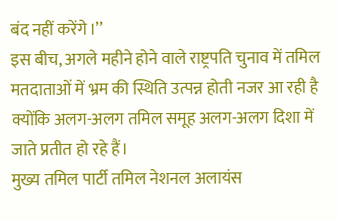बंद नहीं करेंगे।’’
इस बीच, अगले महीने होने वाले राष्ट्रपति चुनाव में तमिल मतदाताओं में भ्रम की स्थिति उत्पन्न होती नजर आ रही है क्योंकि अलग-अलग तमिल समूह अलग-अलग दिशा में जाते प्रतीत हो रहे हैं।
मुख्य तमिल पार्टी तमिल नेशनल अलायंस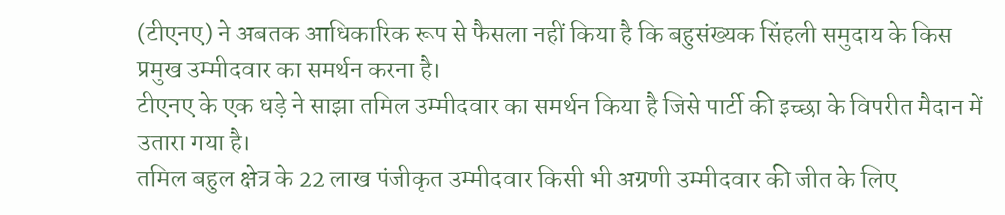(टीएनए) ने अबतक आधिकारिक रूप से फैसला नहीं किया है कि बहुसंख्यक सिंहली समुदाय के किस प्रमुख उम्मीदवार का समर्थन करना है।
टीएनए के एक धड़े ने साझा तमिल उम्मीदवार का समर्थन किया है जिसे पार्टी की इच्छा के विपरीत मैदान में उतारा गया है।
तमिल बहुल क्षेत्र के 22 लाख पंजीकृत उम्मीदवार किसी भी अग्रणी उम्मीदवार की जीत के लिए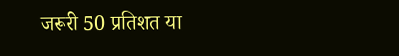जरूरी 50 प्रतिशत या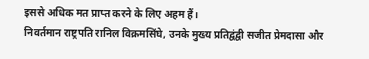इससे अधिक मत प्राप्त करने के लिए अहम हैं।
निवर्तमान राष्ट्रपति रानिल विक्रमसिंघे, उनके मुख्य प्रतिद्वंद्वी सजीत प्रेमदासा और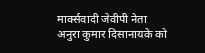मार्क्सवादी जेवीपी नेता अनुरा कुमार दिसानायके को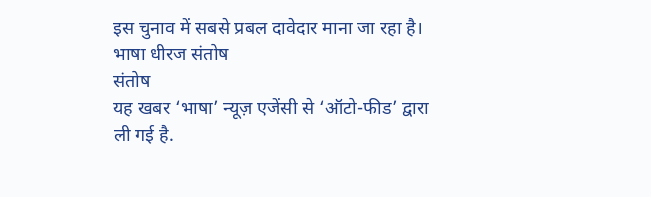इस चुनाव में सबसे प्रबल दावेदार माना जा रहा है।
भाषा धीरज संतोष
संतोष
यह खबर ‘भाषा’ न्यूज़ एजेंसी से ‘ऑटो-फीड’ द्वारा ली गई है.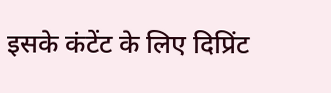इसके कंटेंट के लिए दिप्रिंट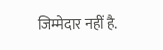जिम्मेदार नहीं है.